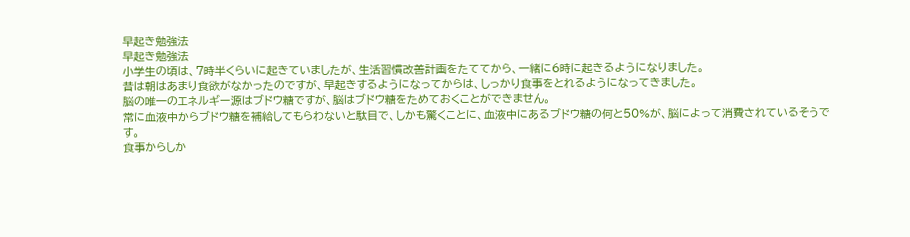早起き勉強法
早起き勉強法
小学生の頃は、7時半くらいに起きていましたが、生活習慣改善計画をたててから、一緒に6時に起きるようになりました。
昔は朝はあまり食欲がなかったのですが、早起きするようになってからは、しっかり食事をとれるようになってきました。
脳の唯一のエネルギー源はブドウ糖ですが、脳はブドウ糖をためておくことができません。
常に血液中からブドウ糖を補給してもらわないと駄目で、しかも驚くことに、血液中にあるブドウ糖の何と50%が、脳によって消費されているそうです。
食事からしか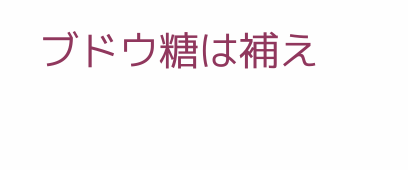ブドウ糖は補え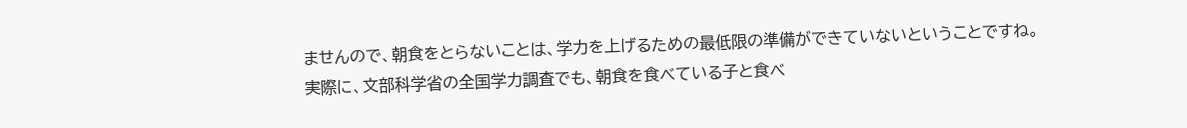ませんので、朝食をとらないことは、学力を上げるための最低限の準備ができていないということですね。
実際に、文部科学省の全国学力調査でも、朝食を食べている子と食べ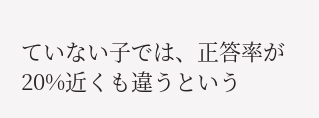ていない子では、正答率が20%近くも違うという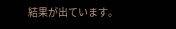結果が出ています。